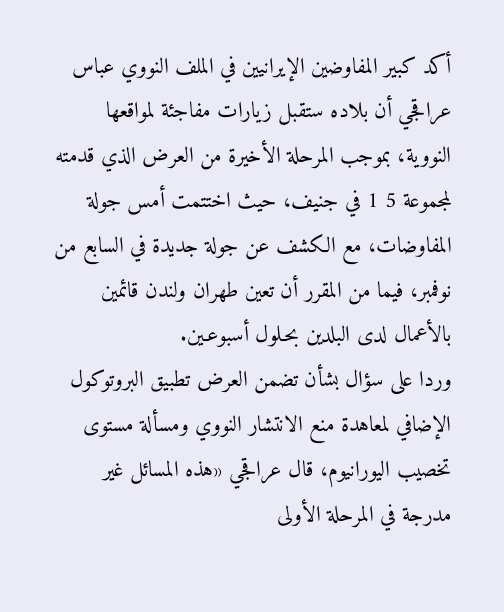أكد كبير المفاوضين الإيرانيين في الملف النووي عباس عراقجي أن بلاده ستقبل زيارات مفاجئة لمواقعها النووية، بموجب المرحلة الأخيرة من العرض الذي قدمته لمجموعة 5 1 في جنيف، حيث اختتمت أمس جولة المفاوضات، مع الكشف عن جولة جديدة في السابع من نوفمبر، فيما من المقرر أن تعين طهران ولندن قائمين بالأعمال لدى البلدين بحـلول أسبوعـين.
وردا على سؤال بشأن تضمن العرض تطبيق البروتوكول الإضافي لمعاهدة منع الانتشار النووي ومسألة مستوى تخصيب اليورانيوم، قال عراقجي «هذه المسائل غير مدرجة في المرحلة الأولى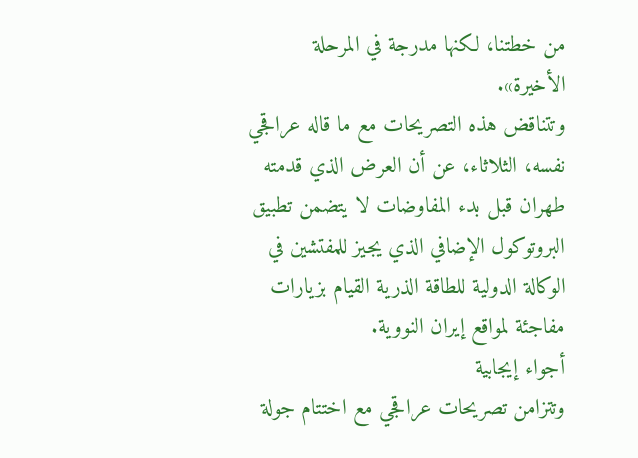من خطتنا، لكنها مدرجة في المرحلة الأخيرة».
وتتناقض هذه التصريحات مع ما قاله عراقجي نفسه، الثلاثاء، عن أن العرض الذي قدمته طهران قبل بدء المفاوضات لا يتضمن تطبيق البروتوكول الإضافي الذي يجيز للمفتشين في الوكالة الدولية للطاقة الذرية القيام بزيارات مفاجئة لمواقع إيران النووية.
أجواء إيجابية
وتتزامن تصريحات عراقجي مع اختتام جولة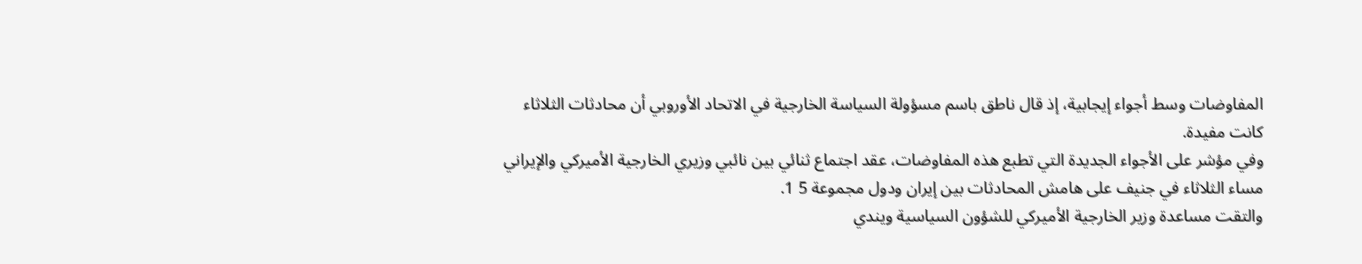المفاوضات وسط أجواء إيجابية، إذ قال ناطق باسم مسؤولة السياسة الخارجية في الاتحاد الأوروبي أن محادثات الثلاثاء كانت مفيدة.
وفي مؤشر على الأجواء الجديدة التي تطبع هذه المفاوضات، عقد اجتماع ثنائي بين نائبي وزيري الخارجية الأميركي والإيراني مساء الثلاثاء في جنيف على هامش المحادثات بين إيران ودول مجموعة 5 1.
والتقت مساعدة وزير الخارجية الأميركي للشؤون السياسية ويندي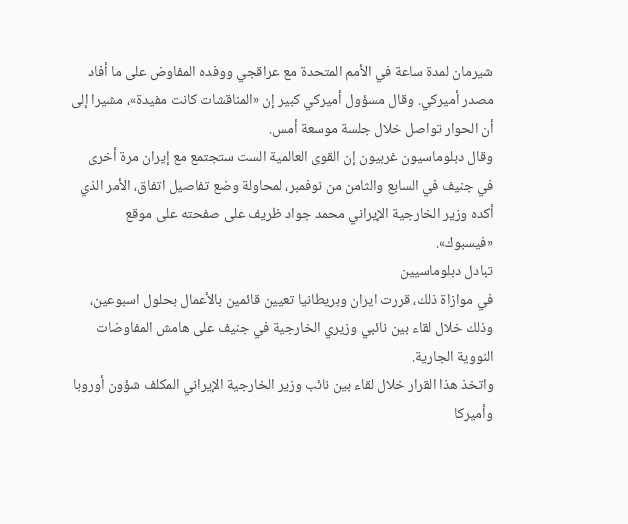شيرمان لمدة ساعة في الأمم المتحدة مع عراقجي ووفده المفاوض على ما أفاد مصدر أميركي. وقال مسؤول أميركي كبير إن «المناقشات كانت مفيدة»، مشيرا إلى أن الحوار تواصل خلال جلسة موسعة أمس.
وقال دبلوماسيون غربيون إن القوى العالمية الست ستجتمع مع إيران مرة أخرى في جنيف في السابع والثامن من نوفمبر، لمحاولة وضع تفاصيل اتفاق، الأمر الذي أكده وزير الخارجية الإيراني محمد جواد ظريف على صفحته على موقع «فيسبوك».
تبادل دبلوماسيين
في موازاة ذلك، قررت ايران وبريطانيا تعيين قائمين بالأعمال بحلول اسبوعين، وذلك خلال لقاء بين نائبي وزيري الخارجية في جنيف على هامش المفاوضات النووية الجارية.
واتخذ هذا القرار خلال لقاء بين نائب وزير الخارجية الإيراني المكلف شؤون أوروبا وأميركا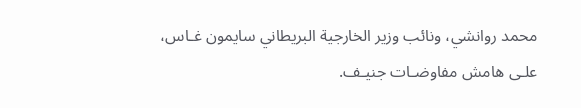محمد روانشي، ونائب وزير الخارجية البريطاني سايمون غـاس، علـى هامش مفاوضـات جنيـف.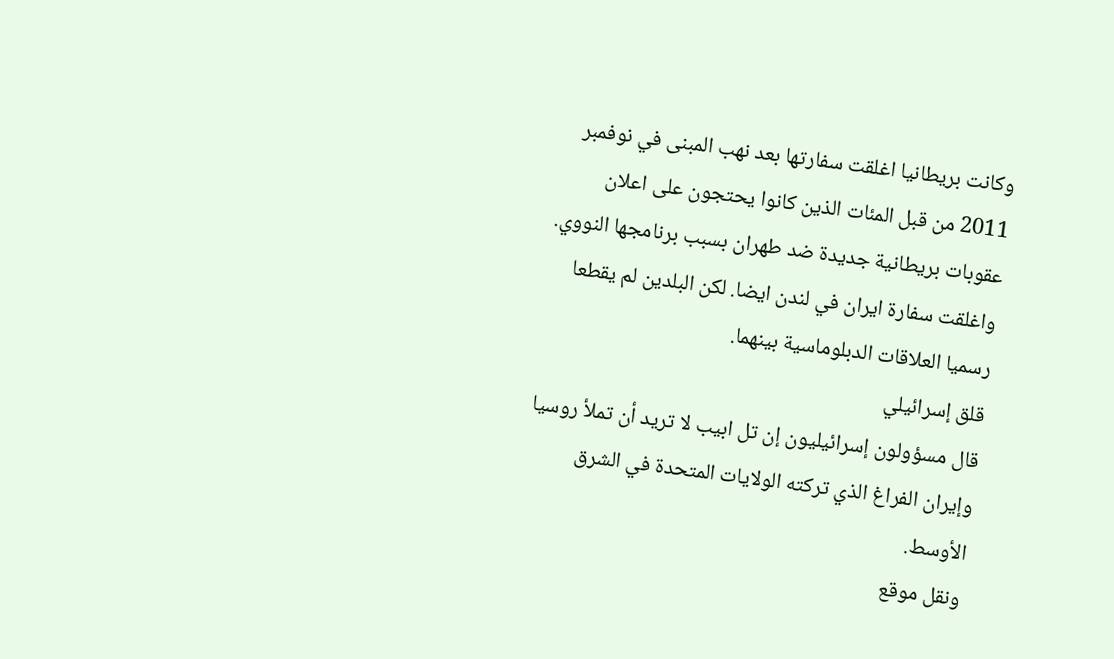وكانت بريطانيا اغلقت سفارتها بعد نهب المبنى في نوفمبر 2011 من قبل المئات الذين كانوا يحتجون على اعلان عقوبات بريطانية جديدة ضد طهران بسبب برنامجها النووي.
واغلقت سفارة ايران في لندن ايضا. لكن البلدين لم يقطعا رسميا العلاقات الدبلوماسية بينهما.
قلق إسرائيلي
قال مسؤولون إسرائيليون إن تل ابيب لا تريد أن تملأ روسيا وإيران الفراغ الذي تركته الولايات المتحدة في الشرق الأوسط.
ونقل موقع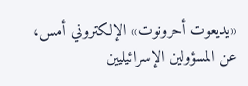«يديعوت أحرونوت» الإلكتروني أمس، عن المسؤولين الإسرائيليين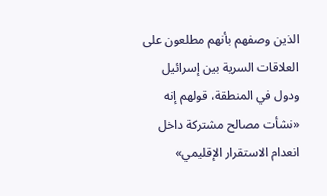الذين وصفهم بأنهم مطلعون على العلاقات السرية بين إسرائيل ودول في المنطقة، قولهم إنه «نشأت مصالح مشتركة داخل انعدام الاستقرار الإقليمي»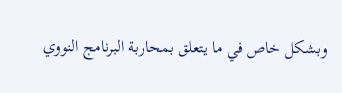وبشكل خاص في ما يتعلق بمحاربة البرنامج النووي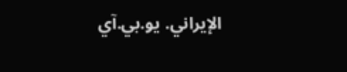الإيراني. يو.بي.آي